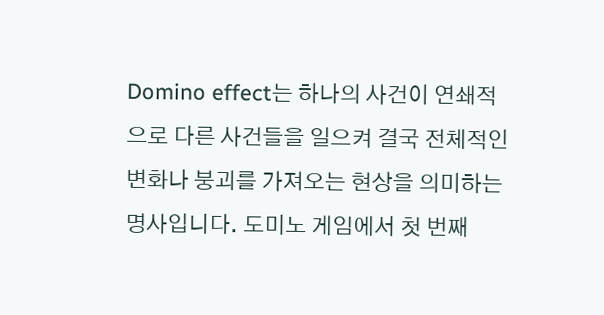Domino effect는 하나의 사건이 연쇄적으로 다른 사건들을 일으켜 결국 전체적인 변화나 붕괴를 가져오는 현상을 의미하는 명사입니다. 도미노 게임에서 첫 번째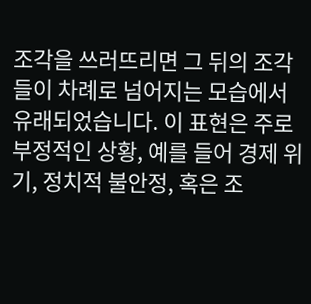조각을 쓰러뜨리면 그 뒤의 조각들이 차례로 넘어지는 모습에서 유래되었습니다. 이 표현은 주로 부정적인 상황, 예를 들어 경제 위기, 정치적 불안정, 혹은 조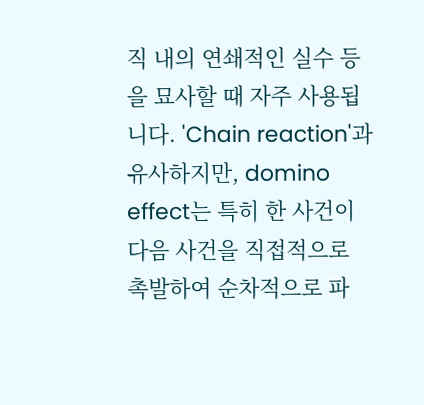직 내의 연쇄적인 실수 등을 묘사할 때 자주 사용됩니다. 'Chain reaction'과 유사하지만, domino effect는 특히 한 사건이 다음 사건을 직접적으로 촉발하여 순차적으로 파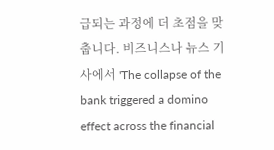급되는 과정에 더 초점을 맞춥니다. 비즈니스나 뉴스 기사에서 'The collapse of the bank triggered a domino effect across the financial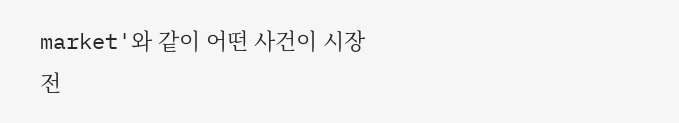market'와 같이 어떤 사건이 시장 전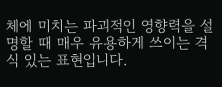체에 미치는 파괴적인 영향력을 설명할 때 매우 유용하게 쓰이는 격식 있는 표현입니다.